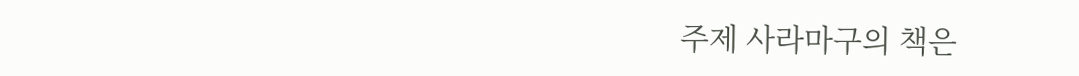주제 사라마구의 책은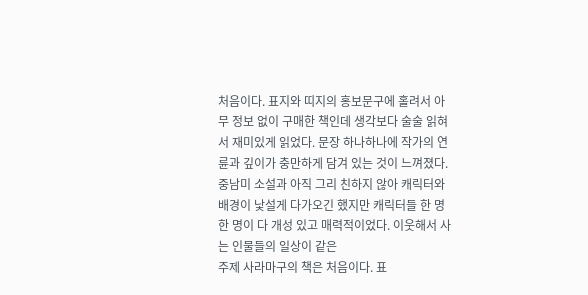처음이다. 표지와 띠지의 홍보문구에 홀려서 아무 정보 없이 구매한 책인데 생각보다 술술 읽혀서 재미있게 읽었다. 문장 하나하나에 작가의 연륜과 깊이가 충만하게 담겨 있는 것이 느껴졌다. 중남미 소설과 아직 그리 친하지 않아 캐릭터와 배경이 낯설게 다가오긴 했지만 캐릭터들 한 명 한 명이 다 개성 있고 매력적이었다. 이웃해서 사는 인물들의 일상이 같은
주제 사라마구의 책은 처음이다. 표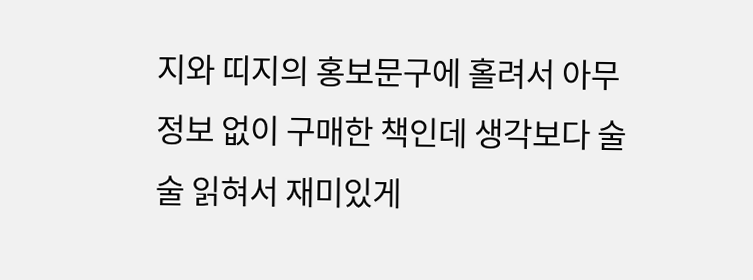지와 띠지의 홍보문구에 홀려서 아무 정보 없이 구매한 책인데 생각보다 술술 읽혀서 재미있게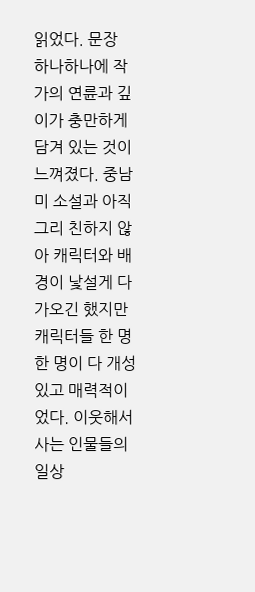읽었다. 문장 하나하나에 작가의 연륜과 깊이가 충만하게 담겨 있는 것이 느껴졌다. 중남미 소설과 아직 그리 친하지 않아 캐릭터와 배경이 낯설게 다가오긴 했지만 캐릭터들 한 명 한 명이 다 개성 있고 매력적이었다. 이웃해서 사는 인물들의 일상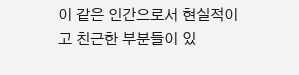이 같은 인간으로서 현실적이고 친근한 부분들이 있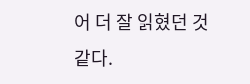어 더 잘 읽혔던 것 같다.